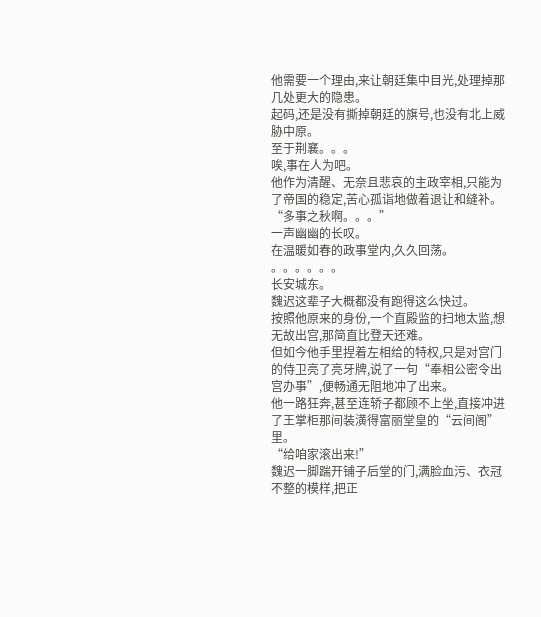他需要一个理由,来让朝廷集中目光,处理掉那几处更大的隐患。
起码,还是没有撕掉朝廷的旗号,也没有北上威胁中原。
至于荆襄。。。
唉,事在人为吧。
他作为清醒、无奈且悲哀的主政宰相,只能为了帝国的稳定,苦心孤诣地做着退让和缝补。
“多事之秋啊。。。”
一声幽幽的长叹。
在温暖如春的政事堂内,久久回荡。
。。。。。。
长安城东。
魏迟这辈子大概都没有跑得这么快过。
按照他原来的身份,一个直殿监的扫地太监,想无故出宫,那简直比登天还难。
但如今他手里捏着左相给的特权,只是对宫门的侍卫亮了亮牙牌,说了一句“奉相公密令出宫办事”,便畅通无阻地冲了出来。
他一路狂奔,甚至连轿子都顾不上坐,直接冲进了王掌柜那间装潢得富丽堂皇的“云间阁”里。
“给咱家滚出来!”
魏迟一脚踹开铺子后堂的门,满脸血污、衣冠不整的模样,把正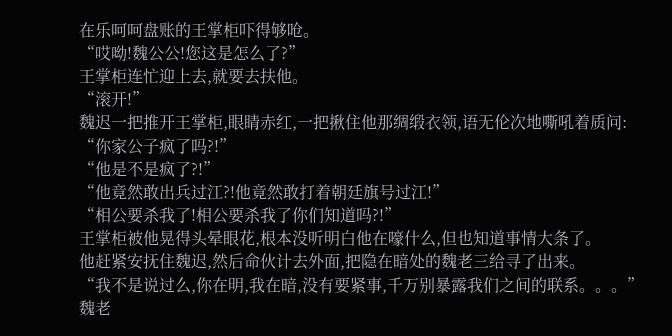在乐呵呵盘账的王掌柜吓得够呛。
“哎呦!魏公公!您这是怎么了?”
王掌柜连忙迎上去,就要去扶他。
“滚开!”
魏迟一把推开王掌柜,眼睛赤红,一把揪住他那绸缎衣领,语无伦次地嘶吼着质问:
“你家公子疯了吗?!”
“他是不是疯了?!”
“他竟然敢出兵过江?!他竟然敢打着朝廷旗号过江!”
“相公要杀我了!相公要杀我了你们知道吗?!”
王掌柜被他晃得头晕眼花,根本没听明白他在嚎什么,但也知道事情大条了。
他赶紧安抚住魏迟,然后命伙计去外面,把隐在暗处的魏老三给寻了出来。
“我不是说过么,你在明,我在暗,没有要紧事,千万别暴露我们之间的联系。。。”
魏老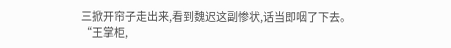三掀开帘子走出来,看到魏迟这副惨状,话当即咽了下去。
“王掌柜,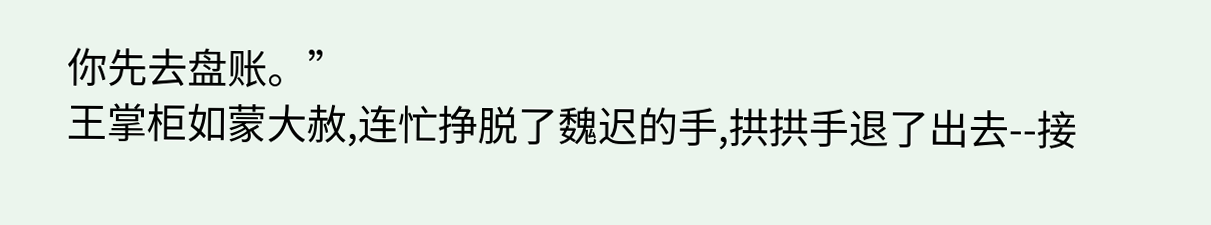你先去盘账。”
王掌柜如蒙大赦,连忙挣脱了魏迟的手,拱拱手退了出去--接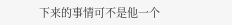下来的事情可不是他一个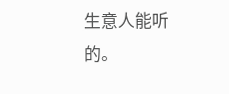生意人能听的。